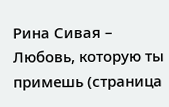Рина Сивая – Любовь, которую ты примешь (страница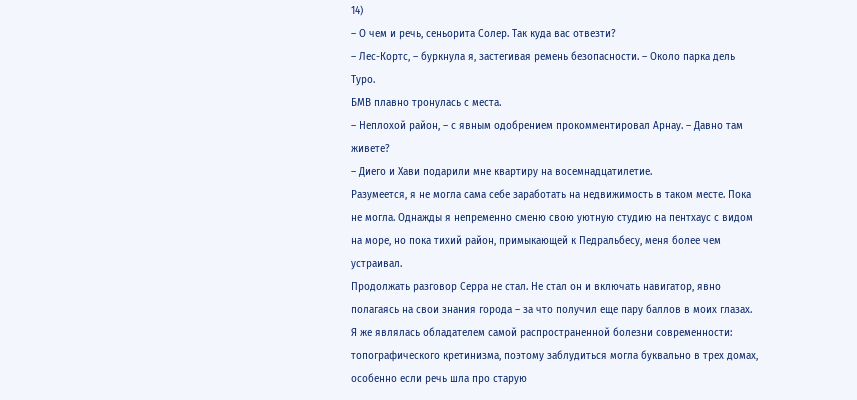14)
– О чем и речь, сеньорита Солер. Так куда вас отвезти?
– Лес-Кортс, – буркнула я, застегивая ремень безопасности. – Около парка дель Туро.
БМВ плавно тронулась с места.
– Неплохой район, – с явным одобрением прокомментировал Арнау. – Давно там живете?
– Диего и Хави подарили мне квартиру на восемнадцатилетие.
Разумеется, я не могла сама себе заработать на недвижимость в таком месте. Пока не могла. Однажды я непременно сменю свою уютную студию на пентхаус с видом на море, но пока тихий район, примыкающей к Педральбесу, меня более чем устраивал.
Продолжать разговор Серра не стал. Не стал он и включать навигатор, явно полагаясь на свои знания города – за что получил еще пару баллов в моих глазах. Я же являлась обладателем самой распространенной болезни современности: топографического кретинизма, поэтому заблудиться могла буквально в трех домах, особенно если речь шла про старую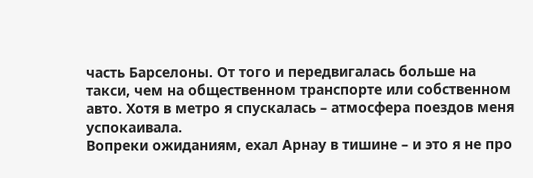часть Барселоны. От того и передвигалась больше на такси, чем на общественном транспорте или собственном авто. Хотя в метро я спускалась – атмосфера поездов меня успокаивала.
Вопреки ожиданиям, ехал Арнау в тишине – и это я не про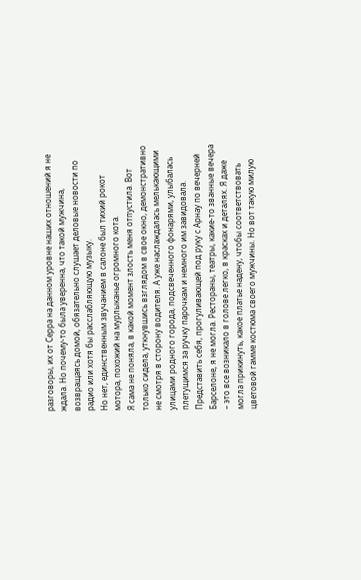разговоры, их от Серра на данном уровне наших отношений я не ждала. Но почему-то была уверенна, что такой мужчина, возвращаясь домой, обязательно слушает деловые новости по радио или хотя бы расслабляющую музыку.
Но нет, единственным звучанием в салоне был тихий рокот мотора, похожий на мурлыканье огромного кота.
Я сама не поняла, в какой момент злость меня отпустила. Вот только сидела, уткнувшись взглядом в свое окно, демонстративно не смотря в сторону водителя. А уже наслаждалась мелькающими улицами родного города, подсвеченного фонарями, улыбалась плетущимся за ручку парочкам и немного им завидовала.
Представить себя, прогуливающей под руку с Арнау по вечерней Барселоне, я не могла. Рестораны, театры, какие-то званные вечера – это все возникало в голове легко, в красках и деталях. Я даже могла прикинуть, какое платье надену, чтобы соответствовать цветовой гамме костюма своего мужчины. Но вот такую милую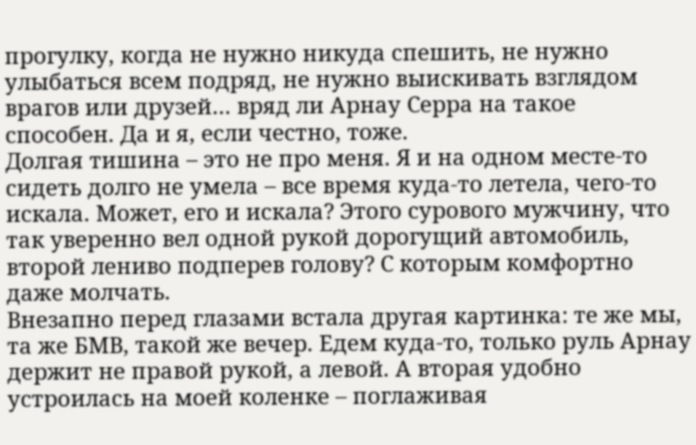прогулку, когда не нужно никуда спешить, не нужно улыбаться всем подряд, не нужно выискивать взглядом врагов или друзей… вряд ли Арнау Серра на такое способен. Да и я, если честно, тоже.
Долгая тишина – это не про меня. Я и на одном месте-то сидеть долго не умела – все время куда-то летела, чего-то искала. Может, его и искала? Этого сурового мужчину, что так уверенно вел одной рукой дорогущий автомобиль, второй лениво подперев голову? С которым комфортно даже молчать.
Внезапно перед глазами встала другая картинка: те же мы, та же БМВ, такой же вечер. Едем куда-то, только руль Арнау держит не правой рукой, а левой. А вторая удобно устроилась на моей коленке – поглаживая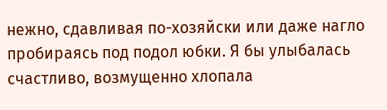нежно, сдавливая по-хозяйски или даже нагло пробираясь под подол юбки. Я бы улыбалась счастливо, возмущенно хлопала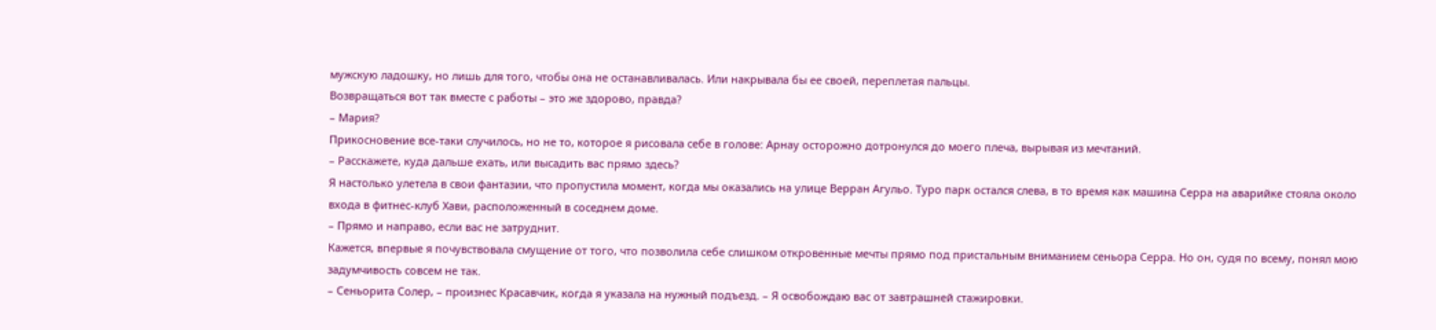мужскую ладошку, но лишь для того, чтобы она не останавливалась. Или накрывала бы ее своей, переплетая пальцы.
Возвращаться вот так вместе с работы – это же здорово, правда?
– Мария?
Прикосновение все-таки случилось, но не то, которое я рисовала себе в голове: Арнау осторожно дотронулся до моего плеча, вырывая из мечтаний.
– Расскажете, куда дальше ехать, или высадить вас прямо здесь?
Я настолько улетела в свои фантазии, что пропустила момент, когда мы оказались на улице Верран Агульо. Туро парк остался слева, в то время как машина Серра на аварийке стояла около входа в фитнес-клуб Хави, расположенный в соседнем доме.
– Прямо и направо, если вас не затруднит.
Кажется, впервые я почувствовала смущение от того, что позволила себе слишком откровенные мечты прямо под пристальным вниманием сеньора Серра. Но он, судя по всему, понял мою задумчивость совсем не так.
– Сеньорита Солер, – произнес Красавчик, когда я указала на нужный подъезд. – Я освобождаю вас от завтрашней стажировки.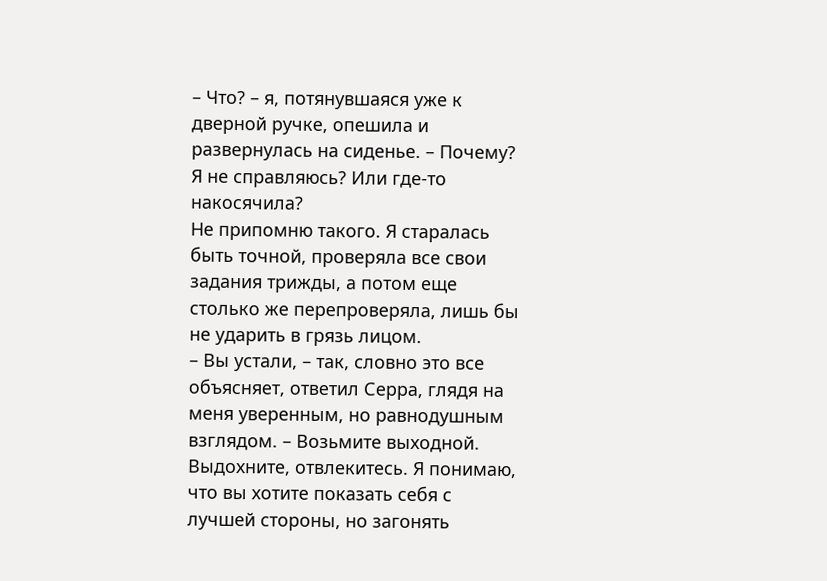– Что? – я, потянувшаяся уже к дверной ручке, опешила и развернулась на сиденье. – Почему? Я не справляюсь? Или где-то накосячила?
Не припомню такого. Я старалась быть точной, проверяла все свои задания трижды, а потом еще столько же перепроверяла, лишь бы не ударить в грязь лицом.
– Вы устали, – так, словно это все объясняет, ответил Серра, глядя на меня уверенным, но равнодушным взглядом. – Возьмите выходной. Выдохните, отвлекитесь. Я понимаю, что вы хотите показать себя с лучшей стороны, но загонять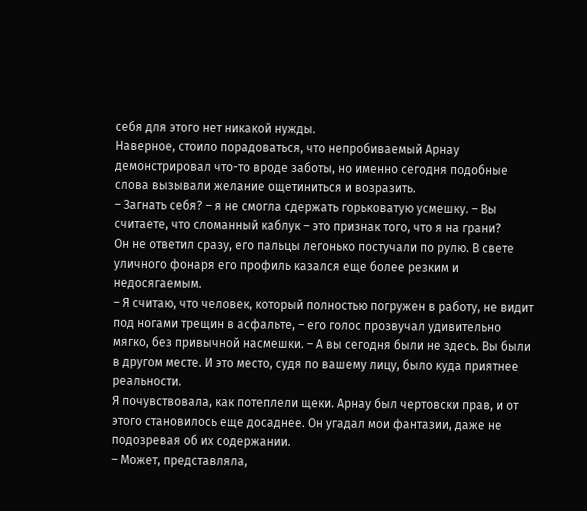себя для этого нет никакой нужды.
Наверное, стоило порадоваться, что непробиваемый Арнау демонстрировал что-то вроде заботы, но именно сегодня подобные слова вызывали желание ощетиниться и возразить.
– Загнать себя? – я не смогла сдержать горьковатую усмешку. – Вы считаете, что сломанный каблук – это признак того, что я на грани?
Он не ответил сразу, его пальцы легонько постучали по рулю. В свете уличного фонаря его профиль казался еще более резким и недосягаемым.
– Я считаю, что человек, который полностью погружен в работу, не видит под ногами трещин в асфальте, – его голос прозвучал удивительно мягко, без привычной насмешки. – А вы сегодня были не здесь. Вы были в другом месте. И это место, судя по вашему лицу, было куда приятнее реальности.
Я почувствовала, как потеплели щеки. Арнау был чертовски прав, и от этого становилось еще досаднее. Он угадал мои фантазии, даже не подозревая об их содержании.
– Может, представляла,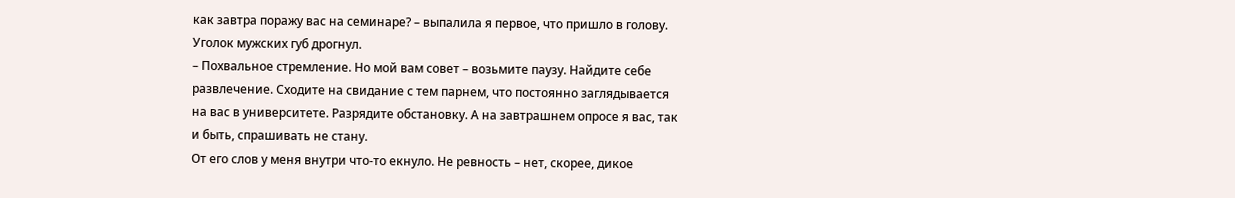как завтра поражу вас на семинаре? – выпалила я первое, что пришло в голову.
Уголок мужских губ дрогнул.
– Похвальное стремление. Но мой вам совет – возьмите паузу. Найдите себе развлечение. Сходите на свидание с тем парнем, что постоянно заглядывается на вас в университете. Разрядите обстановку. А на завтрашнем опросе я вас, так и быть, спрашивать не стану.
От его слов у меня внутри что-то екнуло. Не ревность – нет, скорее, дикое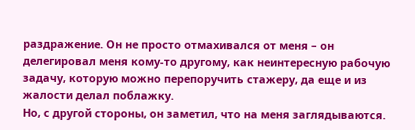раздражение. Он не просто отмахивался от меня – он делегировал меня кому-то другому, как неинтересную рабочую задачу, которую можно перепоручить стажеру, да еще и из жалости делал поблажку.
Но, с другой стороны, он заметил, что на меня заглядываются.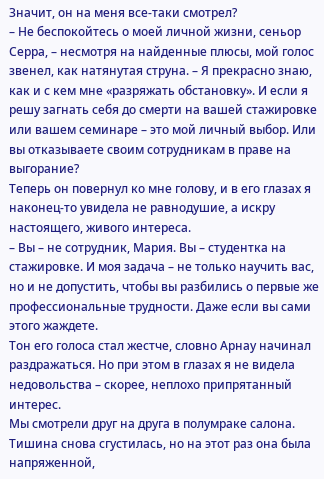Значит, он на меня все-таки смотрел?
– Не беспокойтесь о моей личной жизни, сеньор Серра, – несмотря на найденные плюсы, мой голос звенел, как натянутая струна. – Я прекрасно знаю, как и с кем мне «разряжать обстановку». И если я решу загнать себя до смерти на вашей стажировке или вашем семинаре – это мой личный выбор. Или вы отказываете своим сотрудникам в праве на выгорание?
Теперь он повернул ко мне голову, и в его глазах я наконец-то увидела не равнодушие, а искру настоящего, живого интереса.
– Вы – не сотрудник, Мария. Вы – студентка на стажировке. И моя задача – не только научить вас, но и не допустить, чтобы вы разбились о первые же профессиональные трудности. Даже если вы сами этого жаждете.
Тон его голоса стал жестче, словно Арнау начинал раздражаться. Но при этом в глазах я не видела недовольства – скорее, неплохо припрятанный интерес.
Мы смотрели друг на друга в полумраке салона. Тишина снова сгустилась, но на этот раз она была напряженной,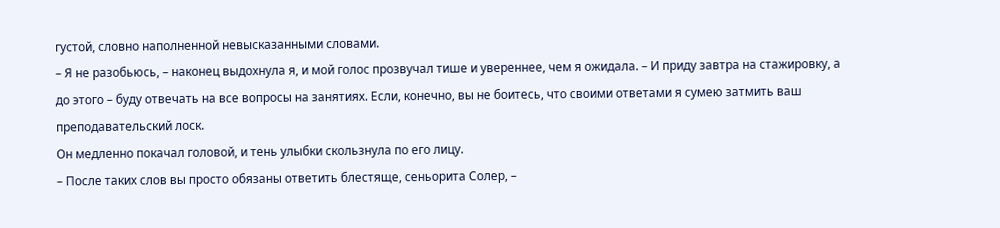густой, словно наполненной невысказанными словами.
– Я не разобьюсь, – наконец выдохнула я, и мой голос прозвучал тише и увереннее, чем я ожидала. – И приду завтра на стажировку, а до этого – буду отвечать на все вопросы на занятиях. Если, конечно, вы не боитесь, что своими ответами я сумею затмить ваш преподавательский лоск.
Он медленно покачал головой, и тень улыбки скользнула по его лицу.
– После таких слов вы просто обязаны ответить блестяще, сеньорита Солер, –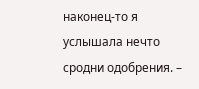наконец-то я услышала нечто сродни одобрения. –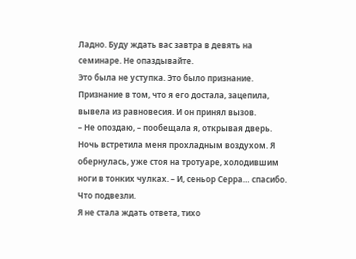Ладно. Буду ждать вас завтра в девять на семинаре. Не опаздывайте.
Это была не уступка. Это было признание. Признание в том, что я его достала, зацепила, вывела из равновесия. И он принял вызов.
– Не опоздаю, – пообещала я, открывая дверь. Ночь встретила меня прохладным воздухом. Я обернулась, уже стоя на тротуаре, холодившим ноги в тонких чулках. – И, сеньор Серра… спасибо. Что подвезли.
Я не стала ждать ответа, тихо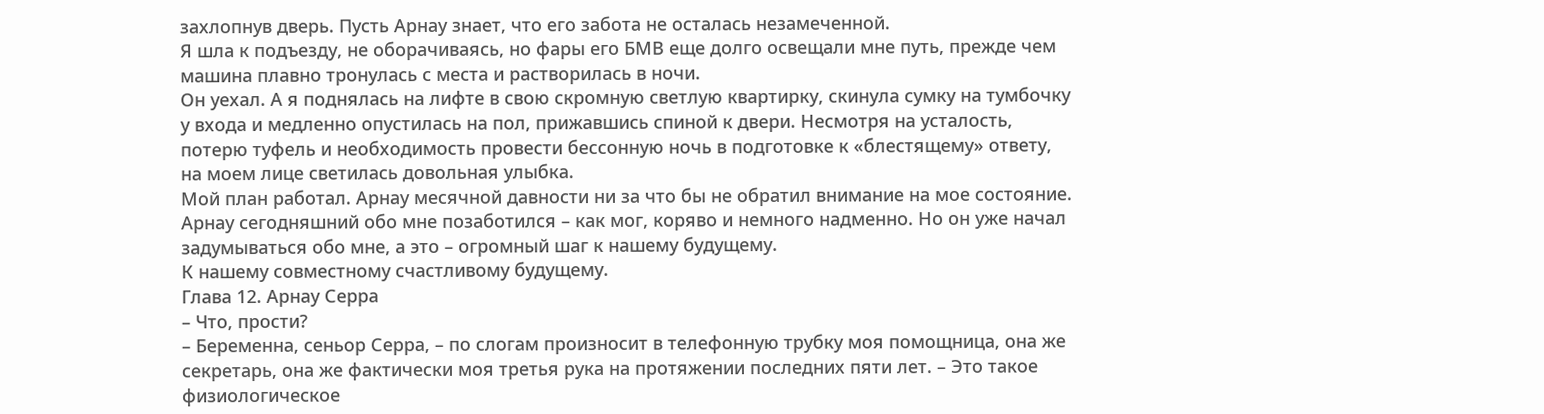захлопнув дверь. Пусть Арнау знает, что его забота не осталась незамеченной.
Я шла к подъезду, не оборачиваясь, но фары его БМВ еще долго освещали мне путь, прежде чем машина плавно тронулась с места и растворилась в ночи.
Он уехал. А я поднялась на лифте в свою скромную светлую квартирку, скинула сумку на тумбочку у входа и медленно опустилась на пол, прижавшись спиной к двери. Несмотря на усталость, потерю туфель и необходимость провести бессонную ночь в подготовке к «блестящему» ответу, на моем лице светилась довольная улыбка.
Мой план работал. Арнау месячной давности ни за что бы не обратил внимание на мое состояние. Арнау сегодняшний обо мне позаботился – как мог, коряво и немного надменно. Но он уже начал задумываться обо мне, а это – огромный шаг к нашему будущему.
К нашему совместному счастливому будущему.
Глава 12. Арнау Серра
– Что, прости?
– Беременна, сеньор Серра, – по слогам произносит в телефонную трубку моя помощница, она же секретарь, она же фактически моя третья рука на протяжении последних пяти лет. – Это такое физиологическое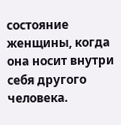состояние женщины, когда она носит внутри себя другого человека.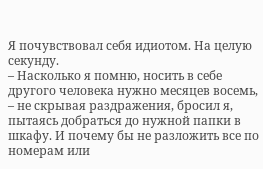Я почувствовал себя идиотом. На целую секунду.
– Насколько я помню, носить в себе другого человека нужно месяцев восемь, – не скрывая раздражения, бросил я, пытаясь добраться до нужной папки в шкафу. И почему бы не разложить все по номерам или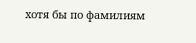хотя бы по фамилиям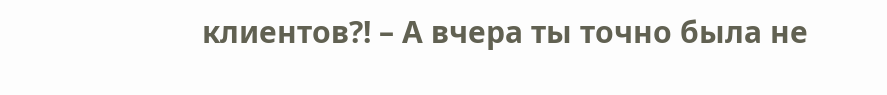клиентов?! – А вчера ты точно была не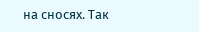на сносях. Так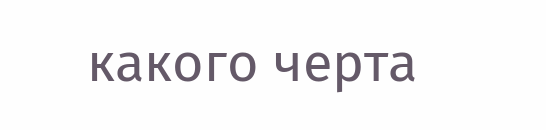какого черта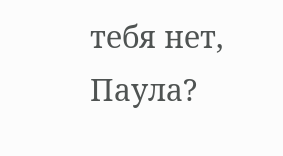тебя нет, Паула?